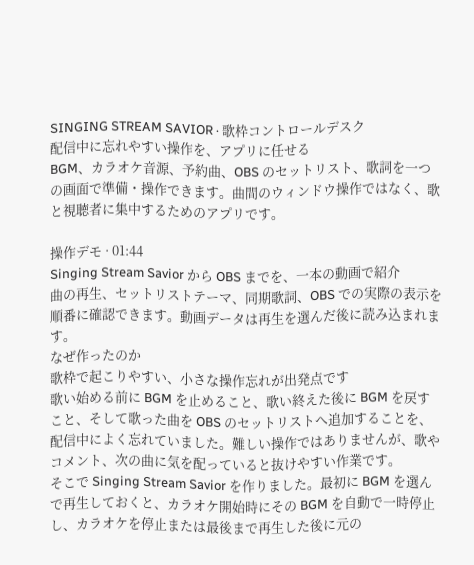SINGING STREAM SAVIOR · 歌枠コントロールデスク
配信中に忘れやすい操作を、アプリに任せる
BGM、カラオケ音源、予約曲、OBS のセットリスト、歌詞を一つの画面で準備・操作できます。曲間のウィンドウ操作ではなく、歌と視聴者に集中するためのアプリです。

操作デモ · 01:44
Singing Stream Savior から OBS までを、一本の動画で紹介
曲の再生、セットリストテーマ、同期歌詞、OBS での実際の表示を順番に確認できます。動画データは再生を選んだ後に読み込まれます。
なぜ作ったのか
歌枠で起こりやすい、小さな操作忘れが出発点です
歌い始める前に BGM を止めること、歌い終えた後に BGM を戻すこと、そして歌った曲を OBS のセットリストへ追加することを、配信中によく忘れていました。難しい操作ではありませんが、歌やコメント、次の曲に気を配っていると抜けやすい作業です。
そこで Singing Stream Savior を作りました。最初に BGM を選んで再生しておくと、カラオケ開始時にその BGM を自動で一時停止し、カラオケを停止または最後まで再生した後に元の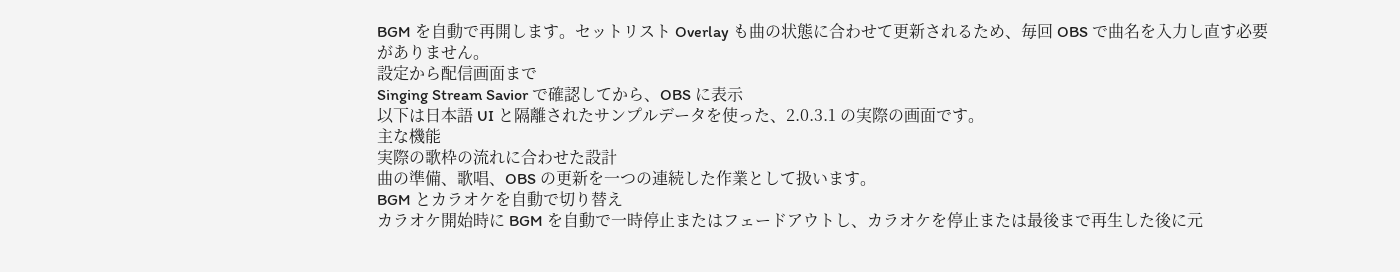BGM を自動で再開します。セットリスト Overlay も曲の状態に合わせて更新されるため、毎回 OBS で曲名を入力し直す必要がありません。
設定から配信画面まで
Singing Stream Savior で確認してから、OBS に表示
以下は日本語 UI と隔離されたサンプルデータを使った、2.0.3.1 の実際の画面です。
主な機能
実際の歌枠の流れに合わせた設計
曲の準備、歌唱、OBS の更新を一つの連続した作業として扱います。
BGM とカラオケを自動で切り替え
カラオケ開始時に BGM を自動で一時停止またはフェードアウトし、カラオケを停止または最後まで再生した後に元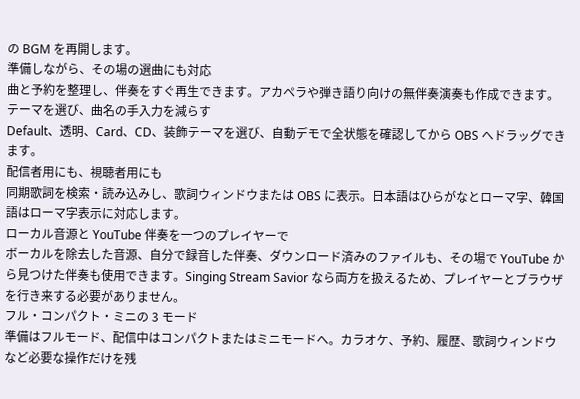の BGM を再開します。
準備しながら、その場の選曲にも対応
曲と予約を整理し、伴奏をすぐ再生できます。アカペラや弾き語り向けの無伴奏演奏も作成できます。
テーマを選び、曲名の手入力を減らす
Default、透明、Card、CD、装飾テーマを選び、自動デモで全状態を確認してから OBS へドラッグできます。
配信者用にも、視聴者用にも
同期歌詞を検索・読み込みし、歌詞ウィンドウまたは OBS に表示。日本語はひらがなとローマ字、韓国語はローマ字表示に対応します。
ローカル音源と YouTube 伴奏を一つのプレイヤーで
ボーカルを除去した音源、自分で録音した伴奏、ダウンロード済みのファイルも、その場で YouTube から見つけた伴奏も使用できます。Singing Stream Savior なら両方を扱えるため、プレイヤーとブラウザを行き来する必要がありません。
フル・コンパクト・ミニの 3 モード
準備はフルモード、配信中はコンパクトまたはミニモードへ。カラオケ、予約、履歴、歌詞ウィンドウなど必要な操作だけを残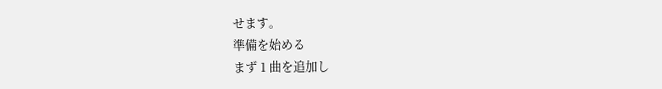せます。
準備を始める
まず 1 曲を追加し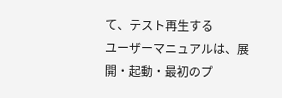て、テスト再生する
ユーザーマニュアルは、展開・起動・最初のプ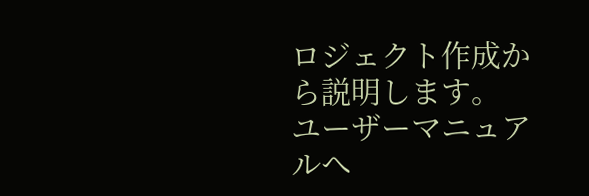ロジェクト作成から説明します。
ユーザーマニュアルへ